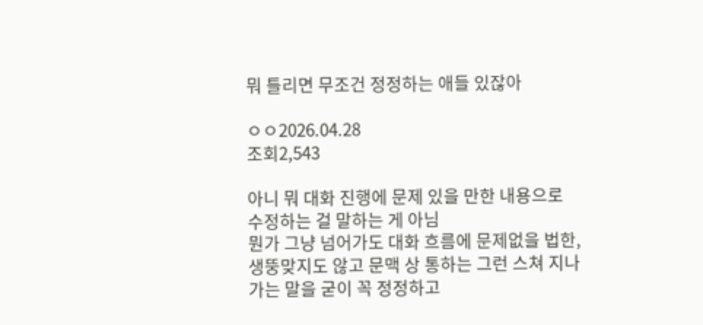뭐 틀리면 무조건 정정하는 애들 있잖아

ㅇㅇ2026.04.28
조회2,543

아니 뭐 대화 진행에 문제 있을 만한 내용으로 수정하는 걸 말하는 게 아님
뭔가 그냥 넘어가도 대화 흐름에 문제없을 법한, 생뚱맞지도 않고 문맥 상 통하는 그런 스쳐 지나가는 말을 굳이 꼭 정정하고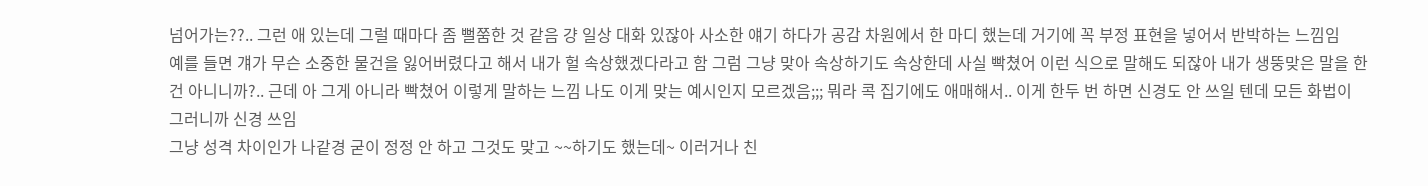넘어가는??.. 그런 애 있는데 그럴 때마다 좀 뻘쭘한 것 같음 걍 일상 대화 있잖아 사소한 얘기 하다가 공감 차원에서 한 마디 했는데 거기에 꼭 부정 표현을 넣어서 반박하는 느낌임
예를 들면 걔가 무슨 소중한 물건을 잃어버렸다고 해서 내가 헐 속상했겠다라고 함 그럼 그냥 맞아 속상하기도 속상한데 사실 빡쳤어 이런 식으로 말해도 되잖아 내가 생뚱맞은 말을 한 건 아니니까?.. 근데 아 그게 아니라 빡쳤어 이렇게 말하는 느낌 나도 이게 맞는 예시인지 모르겠음;;; 뭐라 콕 집기에도 애매해서.. 이게 한두 번 하면 신경도 안 쓰일 텐데 모든 화법이 그러니까 신경 쓰임
그냥 성격 차이인가 나같경 굳이 정정 안 하고 그것도 맞고 ~~하기도 했는데~ 이러거나 친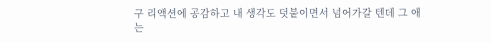구 리액션에 공감하고 내 생각도 덧붙이면서 넘어가갈 텐데 그 애는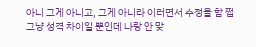아니 그게 아니고, 그게 아니라 이러면서 수정을 함 쩝 그냥 성격 차이일 뿐인데 나랑 안 맞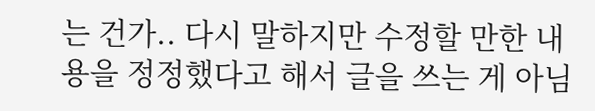는 건가.. 다시 말하지만 수정할 만한 내용을 정정했다고 해서 글을 쓰는 게 아님